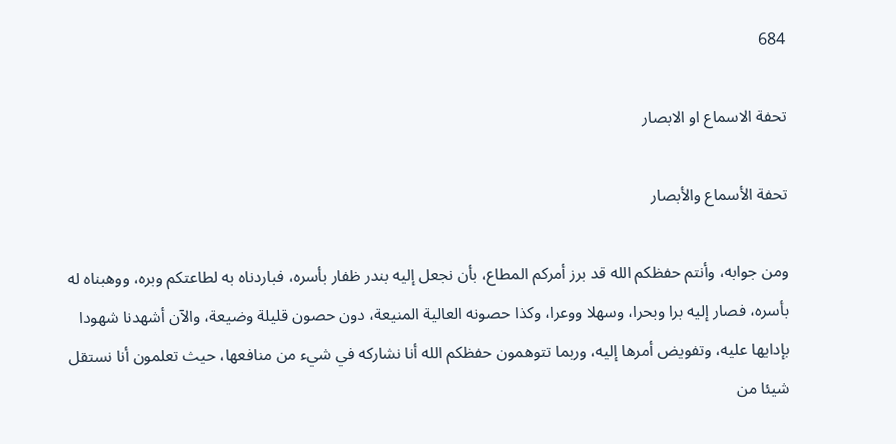684

تحفة الاسماع او الابصار

تحفة الأسماع والأبصار

ومن جوابه، وأنتم حفظكم الله قد برز أمركم المطاع، بأن نجعل إليه بندر ظفار بأسره، فباردناه به لطاعتكم وبره، ووهبناه له بأسره، فصار إليه برا وبحرا، وسهلا ووعرا، وكذا حصونه العالية المنيعة، دون حصون قليلة وضيعة، والآن أشهدنا شهودا بإدايها عليه، وتفويض أمرها إليه، وربما تتوهمون حفظكم الله أنا نشاركه في شيء من منافعها، حيث تعلمون أنا نستقل شيئا من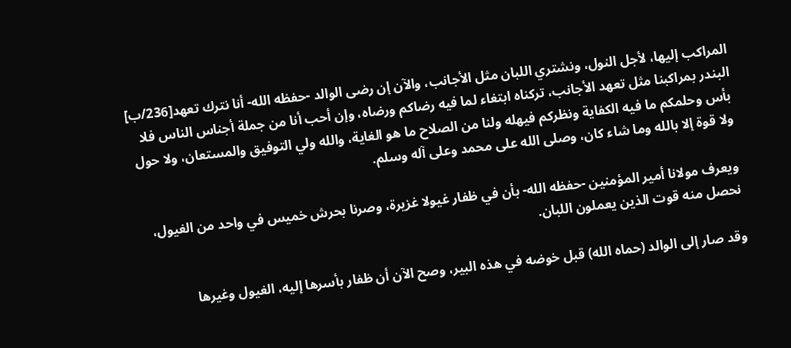المراكب إليها، لأجل النول، ونشتري اللبان مثل الأجانب، والآن إن رضى الوالد -حفظه الله- أنا نترك تعهد[236/ب] البندر بمراكبنا مثل تعهد الأجانب، تركناه ابتغاء لما فيه رضاكم ورضاه، وإن أحب أنا من جملة أجناس الناس فلا بأس وحلمكم ما فيه الكفاية ونظركم فيهله ولنا من الصلاح ما هو الغاية، والله ولي التوفيق والمستعان، ولا حول ولا قوة إلا بالله وما شاء كان، وصلى الله على محمد وعلى آله وسلم.

ويعرف مولانا أمير المؤمنين -حفظه الله- بأن في ظفار غيولا غزيرة، وصرنا بحرش خميس في واحد من الغيول، نحصل منه قوت الذين يعملون اللبان.

وقد صار إلى الوالد (حماه الله) قبل خوضه في هذه البير، وصح الآن أن ظفار بأسرها إليه، الغيول وغيرها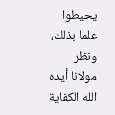يحيطوا علما بذلك، ونظر مولانا أيده الله الكفاية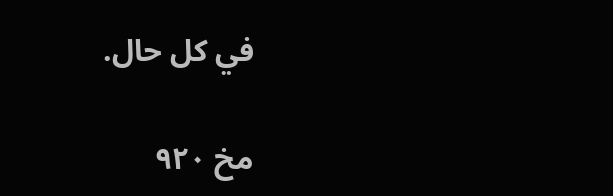في كل حال.

مخ ۹۲۰